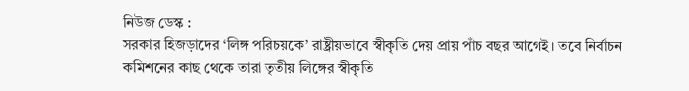নিউজ ডেস্ক :
সরকার হিজড়াদের ‘লিঙ্গ পরিচয়কে’ রাষ্ট্রীয়ভাবে স্বীকৃতি দেয় প্রায় পাঁচ বছর আগেই। তবে নির্বাচন কমিশনের কাছ থেকে তারা তৃতীয় লিঙ্গের স্বীকৃতি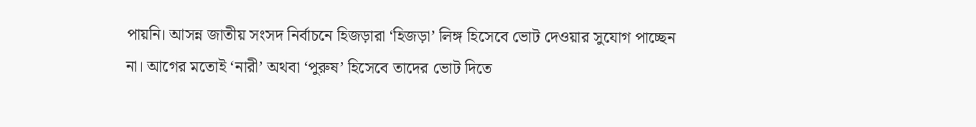পায়নি। আসন্ন জাতীয় সংসদ নির্বাচনে হিজড়ারা ‘হিজড়া’ লিঙ্গ হিসেবে ভোট দেওয়ার সুযোগ পাচ্ছেন না। আগের মতোই ‘নারী’ অথবা ‘পুরুষ’ হিসেবে তাদের ভোট দিতে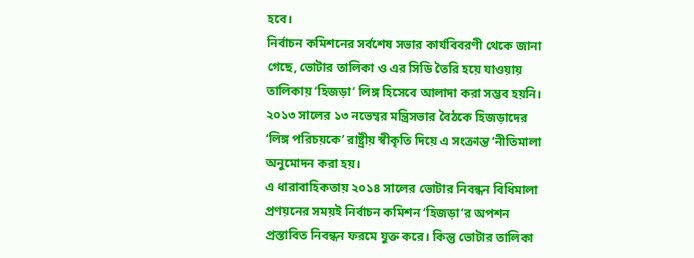হবে।
নির্বাচন কমিশনের সর্বশেষ সভার কার্যবিবরণী থেকে জানা গেছে, ভোটার তালিকা ও এর সিডি তৈরি হয়ে যাওয়ায় তালিকায় ‘হিজড়া’ লিঙ্গ হিসেবে আলাদা করা সম্ভব হয়নি।
২০১৩ সালের ১৩ নভেম্বর মন্ত্রিসভার বৈঠকে হিজড়াদের ‘লিঙ্গ পরিচয়কে’ রাষ্ট্রীয় স্বীকৃতি দিয়ে এ সংক্রান্ত ‘নীতিমালা অনুমোদন করা হয়।
এ ধারাবাহিকতায় ২০১৪ সালের ভোটার নিবন্ধন বিধিমালা প্রণয়নের সময়ই নির্বাচন কমিশন ‘হিজড়া’র অপশন প্রস্তাবিত নিবন্ধন ফরমে যুক্ত করে। কিন্তু ভোটার তালিকা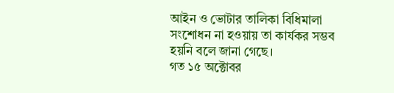আইন ও ভোটার তালিকা বিধিমালা সংশোধন না হওয়ায় তা কার্যকর সম্ভব হয়নি বলে জানা গেছে।
গত ১৫ অক্টোবর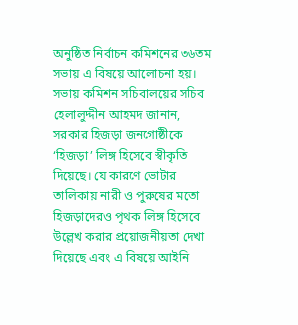অনুষ্ঠিত নির্বাচন কমিশনের ৩৬তম সভায় এ বিষয়ে আলোচনা হয়। সভায় কমিশন সচিবালয়ের সচিব হেলালুদ্দীন আহমদ জানান, সরকার হিজড়া জনগোষ্ঠীকে ‘হিজড়া’ লিঙ্গ হিসেবে স্বীকৃতি দিয়েছে। যে কারণে ভোটার তালিকায় নারী ও পুরুষের মতো হিজড়াদেরও পৃথক লিঙ্গ হিসেবে উল্লেখ করার প্রয়োজনীয়তা দেখা দিয়েছে এবং এ বিষয়ে আইনি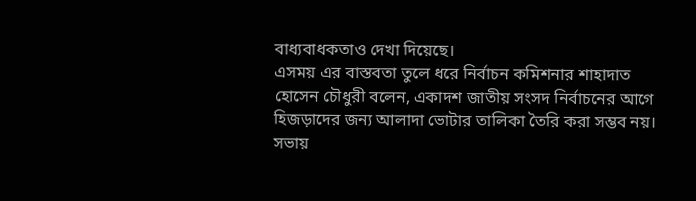বাধ্যবাধকতাও দেখা দিয়েছে।
এসময় এর বাস্তবতা তুলে ধরে নির্বাচন কমিশনার শাহাদাত হোসেন চৌধুরী বলেন, একাদশ জাতীয় সংসদ নির্বাচনের আগে হিজড়াদের জন্য আলাদা ভোটার তালিকা তৈরি করা সম্ভব নয়।
সভায়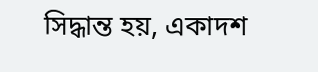সিদ্ধান্ত হয়, একাদশ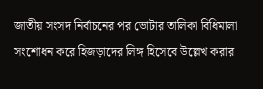জাতীয় সংসদ নির্বাচনের পর ভোটার তালিকা বিধিমালা সংশোধন করে হিজড়াদের লিঙ্গ হিসেবে উল্লেখ করার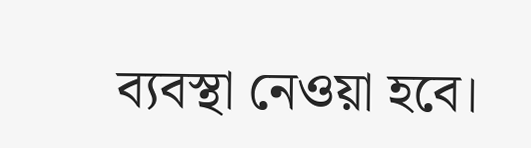ব্যবস্থা নেওয়া হবে।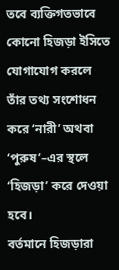তবে ব্যক্তিগতভাবে কোনো হিজড়া ইসিতে যোগাযোগ করলে তাঁর তথ্য সংশোধন করে ‘নারী’ অথবা ‘পুরুষ’–এর স্থলে ‘হিজড়া’ করে দেওয়া হবে।
বর্তমানে হিজড়ারা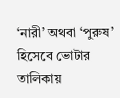‘নারী’ অথবা ‘পুরুষ’ হিসেবে ভোটার তালিকায়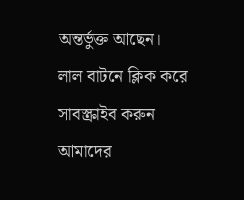অন্তর্ভুক্ত আছেন।
লাল বাটনে ক্লিক করে সাবস্ক্রাইব করুন আমাদের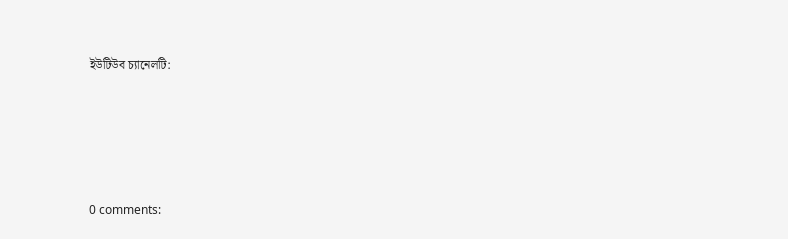ইউটিউব চ্যানেলটি:






0 comments: